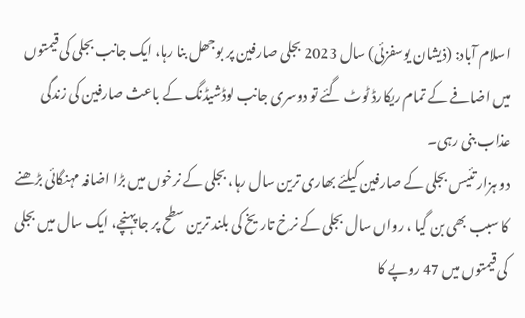اسلام آباد: (ذیشان یوسفزئی) سال 2023 بجلی صارفین پر بوجھل بنا رہا، ایک جانب بجلی کی قیمتوں میں اضافے کے تمام ریکارڈ ٹوٹ گئے تو دوسری جانب لوڈشیڈنگ کے باعث صارفین کی زندگی عذاب بنی رہی۔
دو ہزار تئیس بجلی کے صارفین کیلئے بھاری ترین سال رہا، بجلی کے نرخوں میں بڑا اضافہ مہنگائی بڑھنے کا سبب بھی بن گیا ، رواں سال بجلی کے نرخ تاریخ کی بلند ترین سطح پر جا پہنچے، ایک سال میں بجلی کی قیمتوں میں 47 روپے کا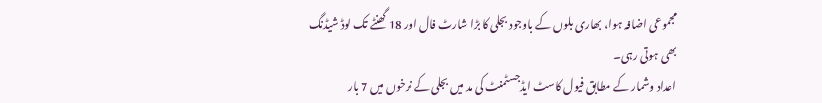مجموعی اضافہ ہوا، بھاری بلوں کے باوجود بجلی کا بڑا شارٹ فال اور 18 گھنٹے تک لوڈ شیڈنگ بھی ہوتی رہی۔
اعداد وشمار کے مطابق فیول کاسٹ ایڈجسٹمنٹ کی مد میں بجلی کے نرخوں میں 7 بار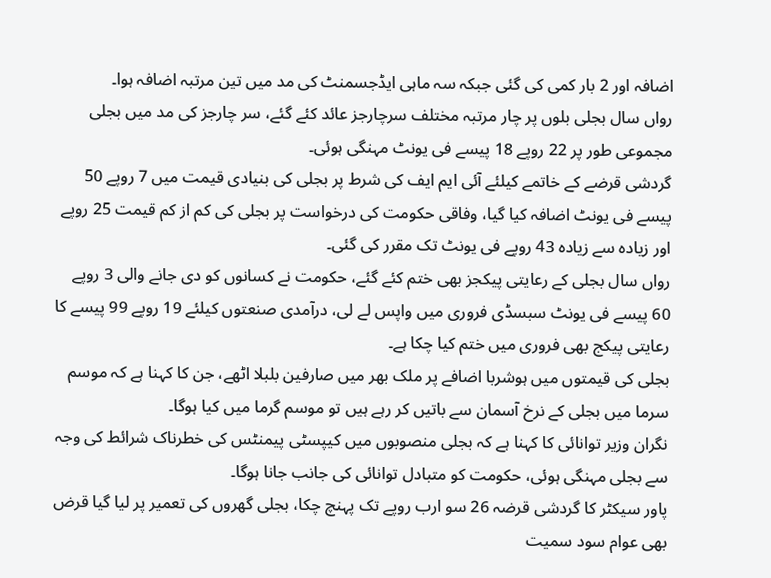اضافہ اور 2 بار کمی کی گئی جبکہ سہ ماہی ایڈجسمنٹ کی مد میں تین مرتبہ اضافہ ہوا۔
رواں سال بجلی بلوں پر چار مرتبہ مختلف سرچارجز عائد کئے گئے، سر چارجز کی مد میں بجلی مجموعی طور پر 22 روپے 18 پیسے فی یونٹ مہنگی ہوئی۔
گردشی قرضے کے خاتمے کیلئے آئی ایم ایف کی شرط پر بجلی کی بنیادی قیمت میں 7 روپے 50 پیسے فی یونٹ اضافہ کیا گیا، وفاقی حکومت کی درخواست پر بجلی کی کم از کم قیمت 25 روپے اور زیادہ سے زیادہ 43 روپے فی یونٹ تک مقرر کی گئی۔
رواں سال بجلی کے رعایتی پیکجز بھی ختم کئے گئے، حکومت نے کسانوں کو دی جانے والی 3 روپے 60 پیسے فی یونٹ سبسڈی فروری میں واپس لے لی، درآمدی صنعتوں کیلئے 19 روپے 99 پیسے کا رعایتی پیکج بھی فروری میں ختم کیا چکا ہے۔
بجلی کی قیمتوں میں ہوشربا اضافے پر ملک بھر میں صارفین بلبلا اٹھے، جن کا کہنا ہے کہ موسم سرما میں بجلی کے نرخ آسمان سے باتیں کر رہے ہیں تو موسم گرما میں کیا ہوگا۔
نگران وزیر توانائی کا کہنا ہے کہ بجلی منصوبوں میں کیپسٹی پیمنٹس کی خطرناک شرائط کی وجہ سے بجلی مہنگی ہوئی، حکومت کو متبادل توانائی کی جانب جانا ہوگا۔
پاور سیکٹر کا گردشی قرضہ 26 سو ارب روپے تک پہنچ چکا، بجلی گھروں کی تعمیر پر لیا گیا قرض بھی عوام سود سمیت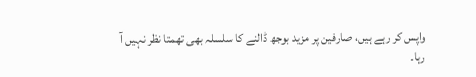واپس کر رہے ہیں، صارفین پر مزید بوجھ ڈالنے کا سلسلہ بھی تھمتا نظر نہیں آ رہا۔